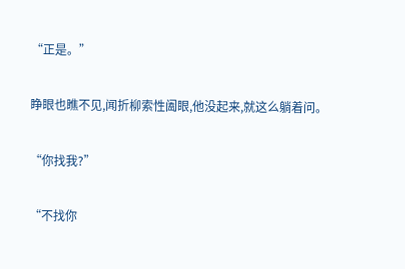“正是。”

睁眼也瞧不见,闻折柳索性阖眼,他没起来,就这么躺着问。

“你找我?”

“不找你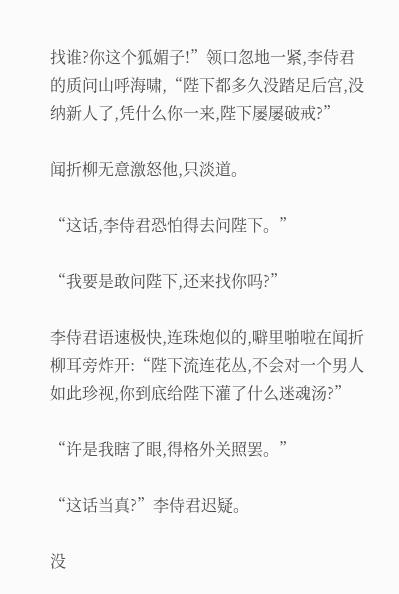找谁?你这个狐媚子!”领口忽地一紧,李侍君的质问山呼海啸,“陛下都多久没踏足后宫,没纳新人了,凭什么你一来,陛下屡屡破戒?”

闻折柳无意激怒他,只淡道。

“这话,李侍君恐怕得去问陛下。”

“我要是敢问陛下,还来找你吗?”

李侍君语速极快,连珠炮似的,噼里啪啦在闻折柳耳旁炸开:“陛下流连花丛,不会对一个男人如此珍视,你到底给陛下灌了什么迷魂汤?”

“许是我瞎了眼,得格外关照罢。”

“这话当真?”李侍君迟疑。

没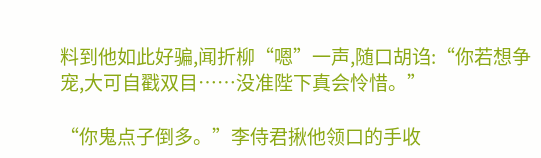料到他如此好骗,闻折柳“嗯”一声,随口胡诌:“你若想争宠,大可自戳双目……没准陛下真会怜惜。”

“你鬼点子倒多。”李侍君揪他领口的手收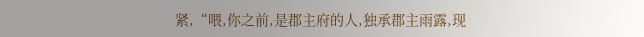紧,“喂,你之前,是郡主府的人,独承郡主雨露,现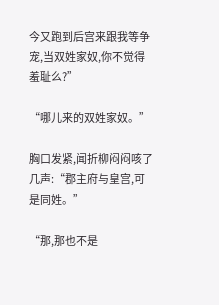今又跑到后宫来跟我等争宠,当双姓家奴,你不觉得羞耻么?”

“哪儿来的双姓家奴。”

胸口发紧,闻折柳闷闷咳了几声:“郡主府与皇宫,可是同姓。”

“那,那也不是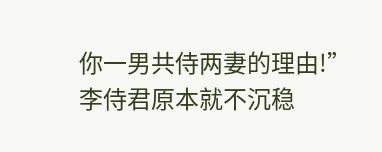你一男共侍两妻的理由!”李侍君原本就不沉稳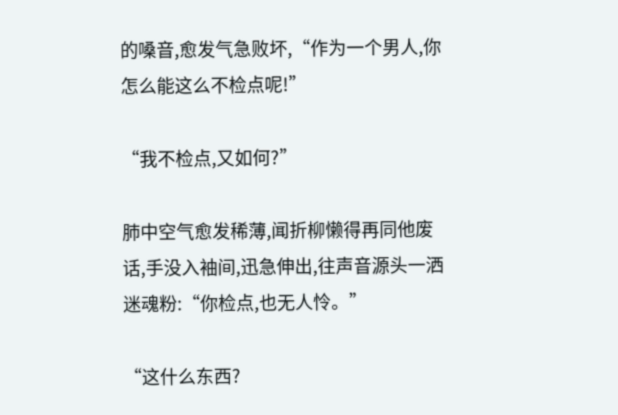的嗓音,愈发气急败坏,“作为一个男人,你怎么能这么不检点呢!”

“我不检点,又如何?”

肺中空气愈发稀薄,闻折柳懒得再同他废话,手没入袖间,迅急伸出,往声音源头一洒迷魂粉:“你检点,也无人怜。”

“这什么东西?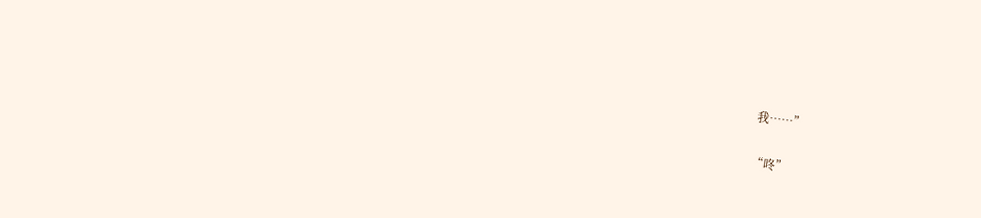我……”

“咚”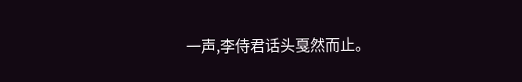一声,李侍君话头戛然而止。